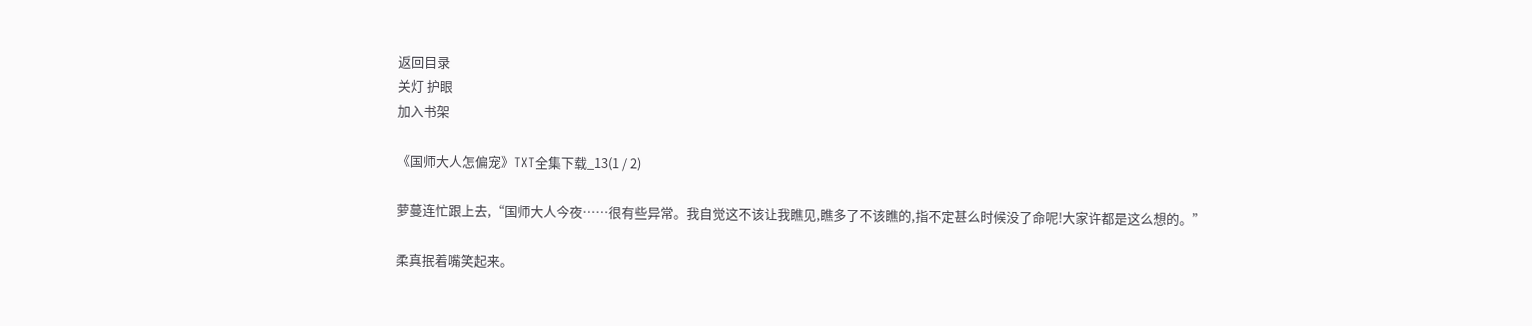返回目录
关灯 护眼
加入书架

《国师大人怎偏宠》TXT全集下载_13(1 / 2)

萝蔓连忙跟上去,“国师大人今夜……很有些异常。我自觉这不该让我瞧见,瞧多了不该瞧的,指不定甚么时候没了命呢!大家许都是这么想的。”

柔真抿着嘴笑起来。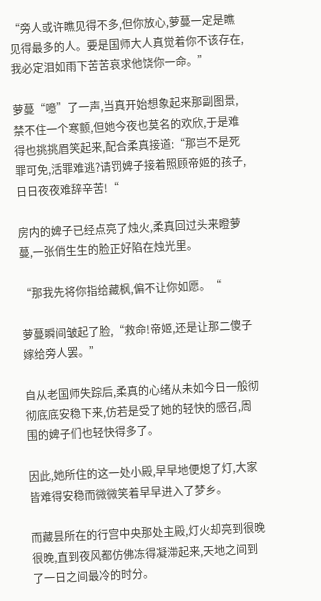“旁人或许瞧见得不多,但你放心,萝蔓一定是瞧见得最多的人。要是国师大人真觉着你不该存在,我必定泪如雨下苦苦哀求他饶你一命。”

萝蔓“噫”了一声,当真开始想象起来那副图景,禁不住一个寒颤,但她今夜也莫名的欢欣,于是难得也挑挑眉笑起来,配合柔真接道:“那岂不是死罪可免,活罪难逃?请罚婢子接着照顾帝姬的孩子,日日夜夜难辞辛苦!“

房内的婢子已经点亮了烛火,柔真回过头来瞪萝蔓,一张俏生生的脸正好陷在烛光里。

“那我先将你指给藏枫,偏不让你如愿。“

萝蔓瞬间皱起了脸,“救命!帝姬,还是让那二傻子嫁给旁人罢。”

自从老国师失踪后,柔真的心绪从未如今日一般彻彻底底安稳下来,仿若是受了她的轻快的感召,周围的婢子们也轻快得多了。

因此,她所住的这一处小殿,早早地便熄了灯,大家皆难得安稳而微微笑着早早进入了梦乡。

而藏昙所在的行宫中央那处主殿,灯火却亮到很晚很晚,直到夜风都仿佛冻得凝滞起来,天地之间到了一日之间最冷的时分。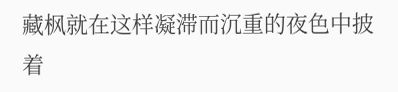藏枫就在这样凝滞而沉重的夜色中披着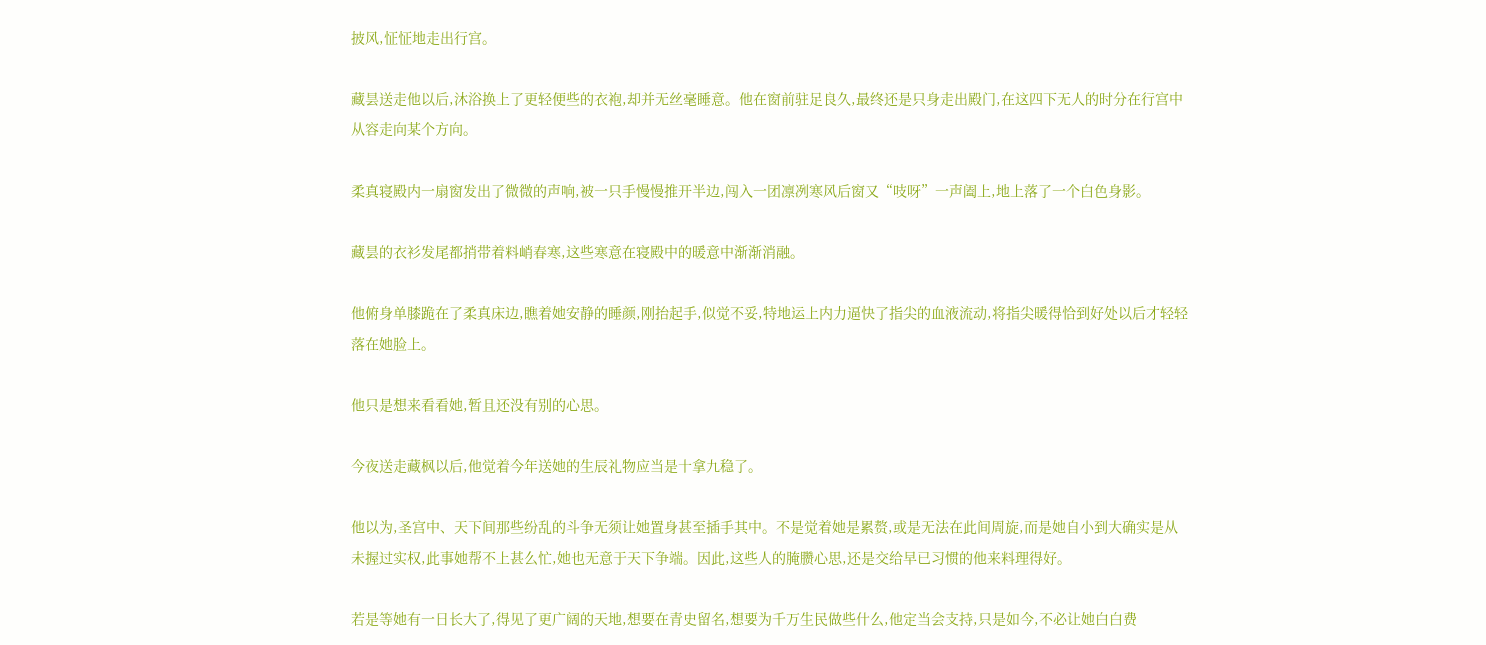披风,怔怔地走出行宫。

藏昙送走他以后,沐浴换上了更轻便些的衣袍,却并无丝毫睡意。他在窗前驻足良久,最终还是只身走出殿门,在这四下无人的时分在行宫中从容走向某个方向。

柔真寝殿内一扇窗发出了微微的声响,被一只手慢慢推开半边,闯入一团凛冽寒风后窗又“吱呀”一声阖上,地上落了一个白色身影。

藏昙的衣衫发尾都捎带着料峭春寒,这些寒意在寝殿中的暖意中渐渐消融。

他俯身单膝跪在了柔真床边,瞧着她安静的睡颜,刚抬起手,似觉不妥,特地运上内力逼快了指尖的血液流动,将指尖暖得恰到好处以后才轻轻落在她脸上。

他只是想来看看她,暂且还没有别的心思。

今夜送走藏枫以后,他觉着今年送她的生辰礼物应当是十拿九稳了。

他以为,圣宫中、天下间那些纷乱的斗争无须让她置身甚至插手其中。不是觉着她是累赘,或是无法在此间周旋,而是她自小到大确实是从未握过实权,此事她帮不上甚么忙,她也无意于天下争端。因此,这些人的腌臜心思,还是交给早已习惯的他来料理得好。

若是等她有一日长大了,得见了更广阔的天地,想要在青史留名,想要为千万生民做些什么,他定当会支持,只是如今,不必让她白白费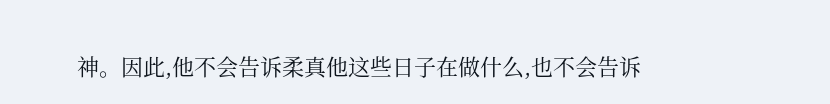神。因此,他不会告诉柔真他这些日子在做什么,也不会告诉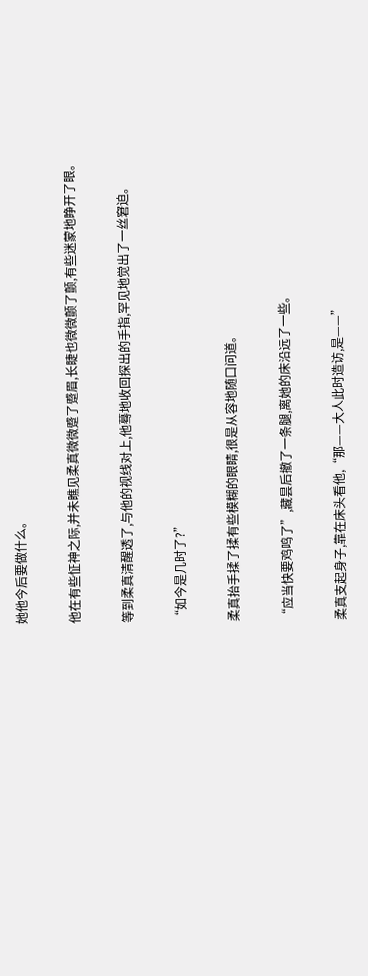她他今后要做什么。

他在有些怔神之际,并未瞧见柔真微微蹙了蹙眉,长睫也微微颤了颤,有些迷蒙地睁开了眼。

等到柔真清醒透了,与他的视线对上,他蓦地收回探出的手指,罕见地觉出了一丝窘迫。

“如今是几时了?”

柔真抬手揉了揉有些模糊的眼睛,很是从容地随口问道。

“应当快要鸡鸣了”,藏昙后撤了一条腿,离她的床沿远了一些。

柔真支起身子,靠在床头看他,“那——大人此时造访,是——”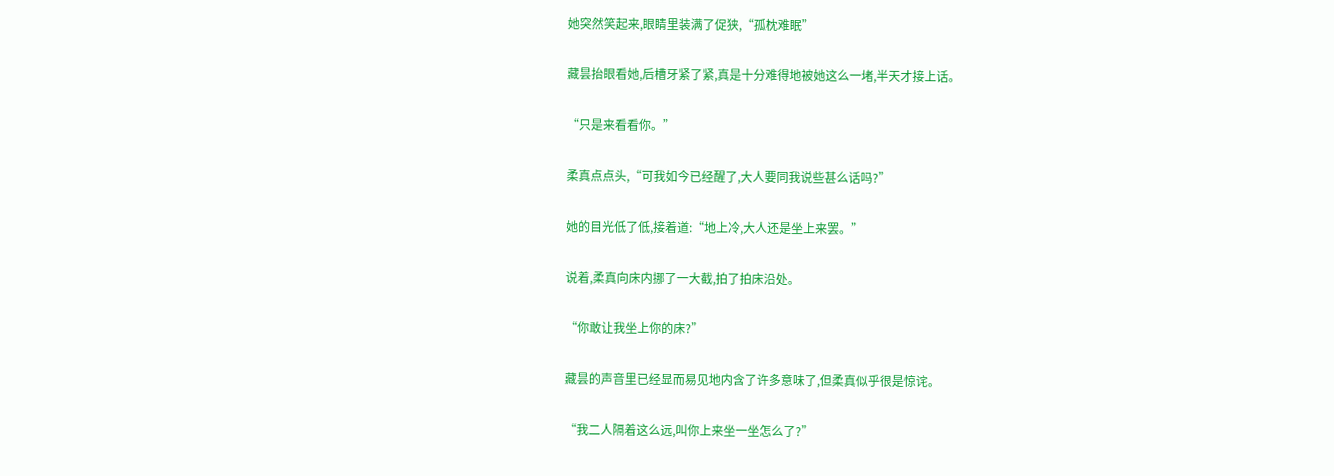她突然笑起来,眼睛里装满了促狭,“孤枕难眠”

藏昙抬眼看她,后槽牙紧了紧,真是十分难得地被她这么一堵,半天才接上话。

“只是来看看你。”

柔真点点头,“可我如今已经醒了,大人要同我说些甚么话吗?”

她的目光低了低,接着道:“地上冷,大人还是坐上来罢。”

说着,柔真向床内挪了一大截,拍了拍床沿处。

“你敢让我坐上你的床?”

藏昙的声音里已经显而易见地内含了许多意味了,但柔真似乎很是惊诧。

“我二人隔着这么远,叫你上来坐一坐怎么了?”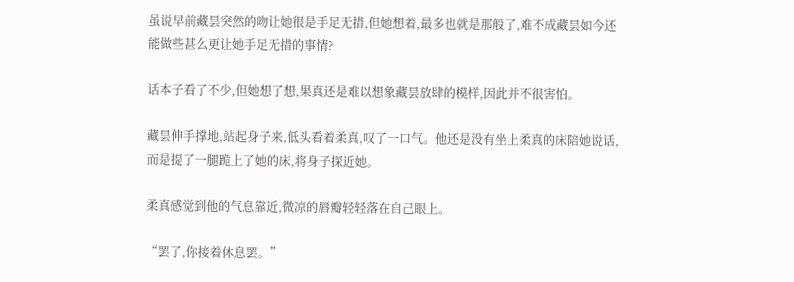虽说早前藏昙突然的吻让她很是手足无措,但她想着,最多也就是那般了,难不成藏昙如今还能做些甚么更让她手足无措的事情?

话本子看了不少,但她想了想,果真还是难以想象藏昙放肆的模样,因此并不很害怕。

藏昙伸手撑地,站起身子来,低头看着柔真,叹了一口气。他还是没有坐上柔真的床陪她说话,而是提了一腿跪上了她的床,将身子探近她。

柔真感觉到他的气息靠近,微凉的唇瓣轻轻落在自己眼上。

“罢了,你接着休息罢。”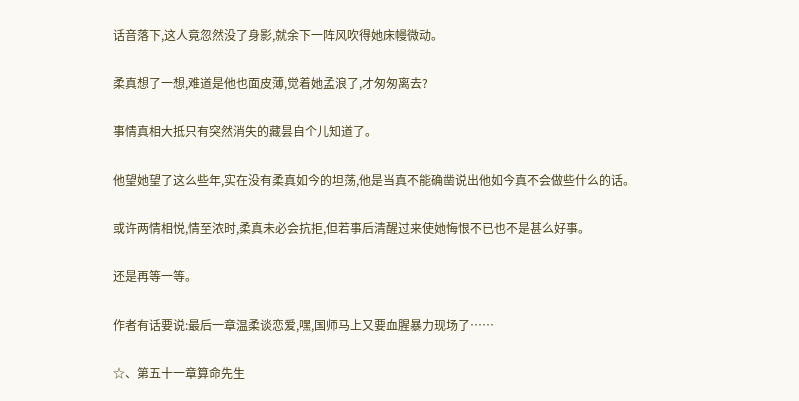话音落下,这人竟忽然没了身影,就余下一阵风吹得她床幔微动。

柔真想了一想,难道是他也面皮薄,觉着她孟浪了,才匆匆离去?

事情真相大抵只有突然消失的藏昙自个儿知道了。

他望她望了这么些年,实在没有柔真如今的坦荡,他是当真不能确凿说出他如今真不会做些什么的话。

或许两情相悦,情至浓时,柔真未必会抗拒,但若事后清醒过来使她悔恨不已也不是甚么好事。

还是再等一等。

作者有话要说:最后一章温柔谈恋爱,嘿,国师马上又要血腥暴力现场了……

☆、第五十一章算命先生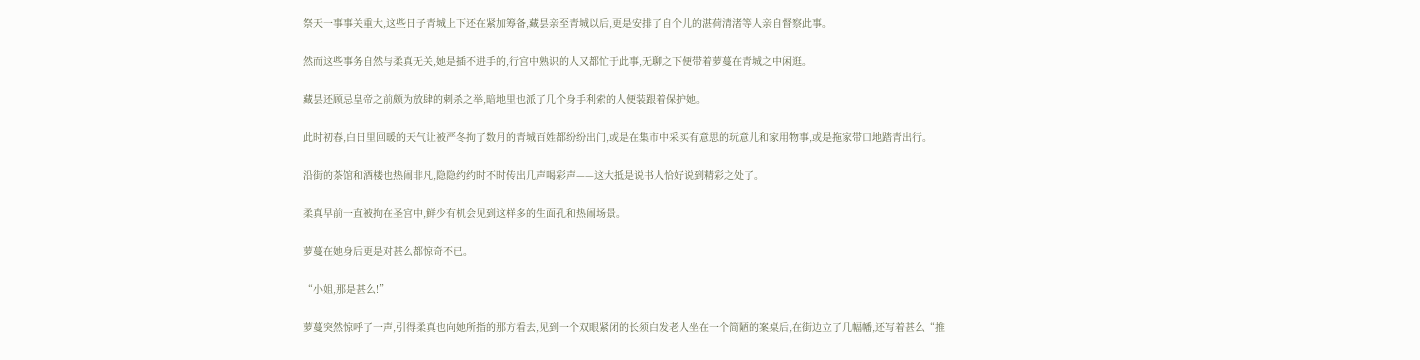祭天一事事关重大,这些日子青城上下还在紧加筹备,藏昙亲至青城以后,更是安排了自个儿的湛荷清渚等人亲自督察此事。

然而这些事务自然与柔真无关,她是插不进手的,行宫中熟识的人又都忙于此事,无聊之下便带着萝蔓在青城之中闲逛。

藏昙还顾忌皇帝之前颇为放肆的刺杀之举,暗地里也派了几个身手利索的人便装跟着保护她。

此时初春,白日里回暖的天气让被严冬拘了数月的青城百姓都纷纷出门,或是在集市中采买有意思的玩意儿和家用物事,或是拖家带口地踏青出行。

沿街的茶馆和酒楼也热闹非凡,隐隐约约时不时传出几声喝彩声——这大抵是说书人恰好说到精彩之处了。

柔真早前一直被拘在圣宫中,鲜少有机会见到这样多的生面孔和热闹场景。

萝蔓在她身后更是对甚么都惊奇不已。

“小姐,那是甚么!”

萝蔓突然惊呼了一声,引得柔真也向她所指的那方看去,见到一个双眼紧闭的长须白发老人坐在一个简陋的案桌后,在街边立了几幅幡,还写着甚么“推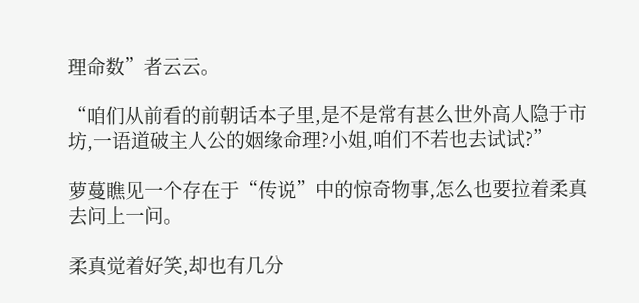理命数”者云云。

“咱们从前看的前朝话本子里,是不是常有甚么世外高人隐于市坊,一语道破主人公的姻缘命理?小姐,咱们不若也去试试?”

萝蔓瞧见一个存在于“传说”中的惊奇物事,怎么也要拉着柔真去问上一问。

柔真觉着好笑,却也有几分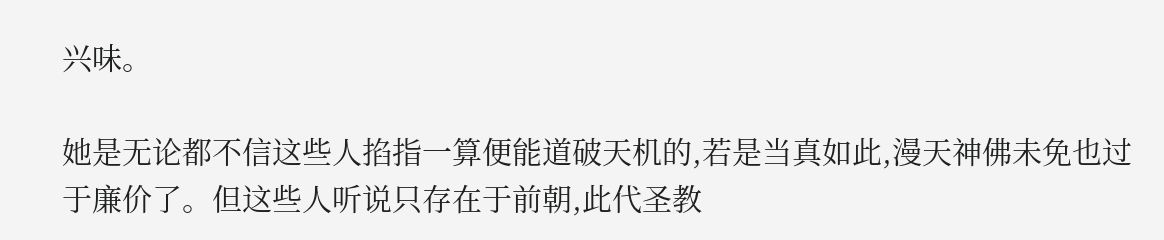兴味。

她是无论都不信这些人掐指一算便能道破天机的,若是当真如此,漫天神佛未免也过于廉价了。但这些人听说只存在于前朝,此代圣教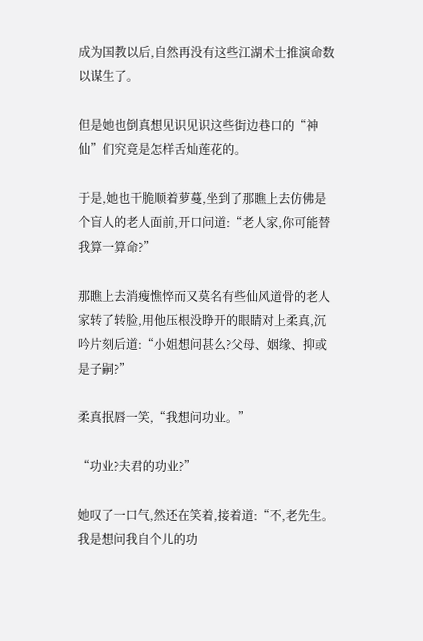成为国教以后,自然再没有这些江湖术士推演命数以谋生了。

但是她也倒真想见识见识这些街边巷口的“神仙”们究竟是怎样舌灿莲花的。

于是,她也干脆顺着萝蔓,坐到了那瞧上去仿佛是个盲人的老人面前,开口问道:“老人家,你可能替我算一算命?”

那瞧上去消瘦憔悴而又莫名有些仙风道骨的老人家转了转脸,用他压根没睁开的眼睛对上柔真,沉吟片刻后道:“小姐想问甚么?父母、姻缘、抑或是子嗣?”

柔真抿唇一笑,“我想问功业。”

“功业?夫君的功业?”

她叹了一口气,然还在笑着,接着道:“不,老先生。我是想问我自个儿的功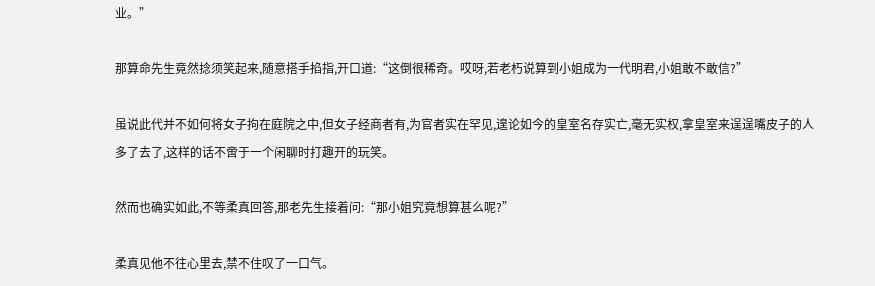业。”

那算命先生竟然捻须笑起来,随意搭手掐指,开口道:“这倒很稀奇。哎呀,若老朽说算到小姐成为一代明君,小姐敢不敢信?”

虽说此代并不如何将女子拘在庭院之中,但女子经商者有,为官者实在罕见,遑论如今的皇室名存实亡,毫无实权,拿皇室来逞逞嘴皮子的人多了去了,这样的话不啻于一个闲聊时打趣开的玩笑。

然而也确实如此,不等柔真回答,那老先生接着问:“那小姐究竟想算甚么呢?”

柔真见他不往心里去,禁不住叹了一口气。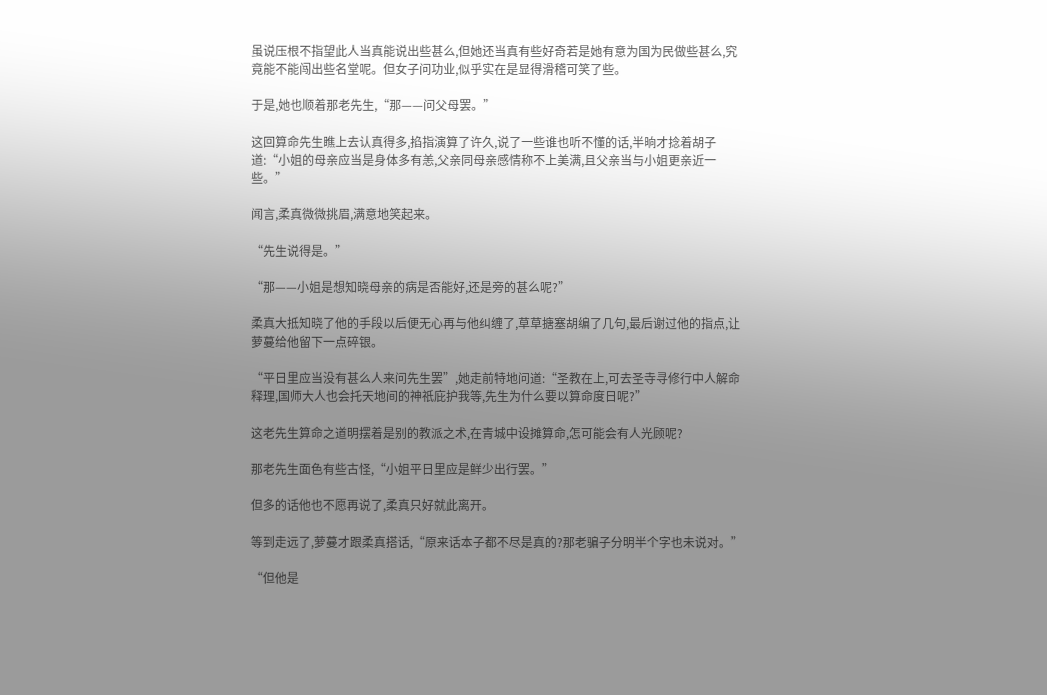虽说压根不指望此人当真能说出些甚么,但她还当真有些好奇若是她有意为国为民做些甚么,究竟能不能闯出些名堂呢。但女子问功业,似乎实在是显得滑稽可笑了些。

于是,她也顺着那老先生,“那——问父母罢。”

这回算命先生瞧上去认真得多,掐指演算了许久,说了一些谁也听不懂的话,半晌才捻着胡子道:“小姐的母亲应当是身体多有恙,父亲同母亲感情称不上美满,且父亲当与小姐更亲近一些。”

闻言,柔真微微挑眉,满意地笑起来。

“先生说得是。”

“那——小姐是想知晓母亲的病是否能好,还是旁的甚么呢?”

柔真大抵知晓了他的手段以后便无心再与他纠缠了,草草搪塞胡编了几句,最后谢过他的指点,让萝蔓给他留下一点碎银。

“平日里应当没有甚么人来问先生罢”,她走前特地问道:“圣教在上,可去圣寺寻修行中人解命释理,国师大人也会托天地间的神祇庇护我等,先生为什么要以算命度日呢?”

这老先生算命之道明摆着是别的教派之术,在青城中设摊算命,怎可能会有人光顾呢?

那老先生面色有些古怪,“小姐平日里应是鲜少出行罢。”

但多的话他也不愿再说了,柔真只好就此离开。

等到走远了,萝蔓才跟柔真搭话,“原来话本子都不尽是真的?那老骗子分明半个字也未说对。”

“但他是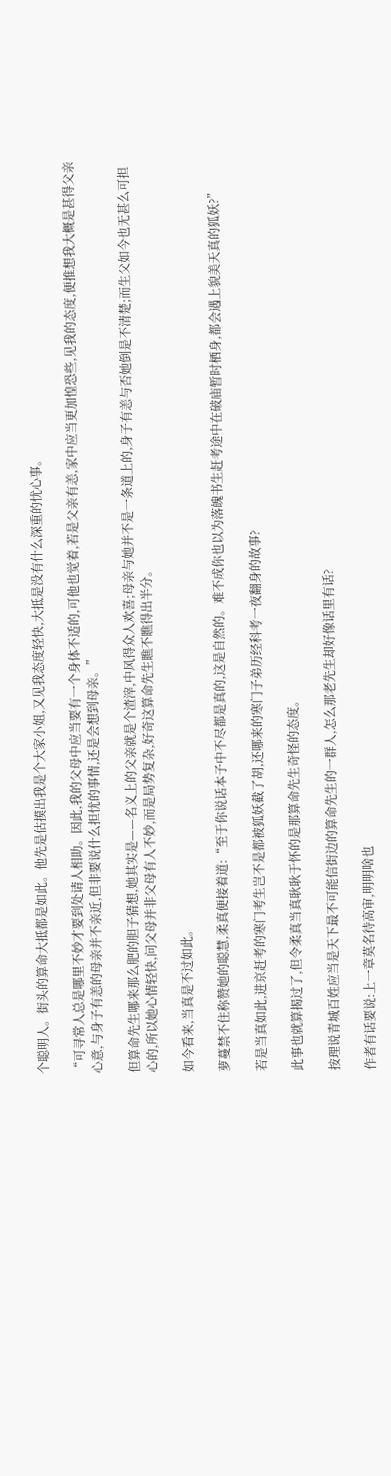个聪明人。街头的算命大抵都是如此。他先是估摸出我是个大家小姐,又见我态度轻快,大抵是没有什么深重的忧心事。

“可寻常人总是哪里不妙才要到处请人相助。因此,我的父母中应当要有一个身体不适的,可他也觉着,若是父亲有恙,家中应当更加惶恐些,见我的态度,便推想我大概是甚得父亲心意,与身子有恙的母亲并不亲近,但非要说什么担忧的事情,还是会想到母亲。”

但算命先生哪来那么肥的胆子猜想,她其实是——名义上的父亲就是个渣滓,中风得众人欢喜;母亲与她并不是一条道上的,身子有恙与否她倒是不清楚;而生父如今也无甚么可担心的,所以她心情轻快,问父母并非父母有人不妙,而是局势复杂,好奇这算命先生瞧不瞧得出半分。

如今看来,当真是不过如此。

萝蔓禁不住称赞她的聪慧,柔真便接着道:“至于你说话本子中不尽都是真的,这是自然的。难不成你也以为落魄书生赶考途中在破庙暂时栖身,都会遇上貌美天真的狐妖?”

若是当真如此,进京赶考的寒门考生岂不是都被狐妖截了胡,还哪来的寒门子弟历经科考一夜翻身的故事?

此事也就算揭过了,但令柔真当真耿耿于怀的是那算命先生奇怪的态度。

按理说青城百姓应当是天下最不可能信街边的算命先生的一群人,怎么那老先生却好像话里有话?

作者有话要说:上一章莫名待高审,明明啥也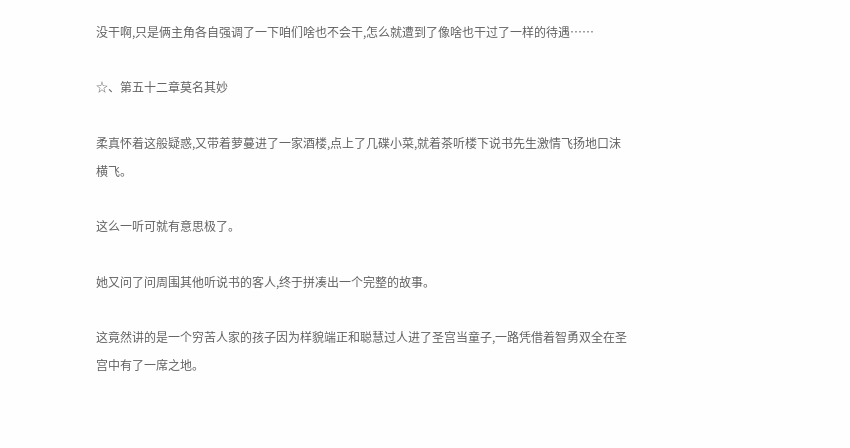没干啊,只是俩主角各自强调了一下咱们啥也不会干,怎么就遭到了像啥也干过了一样的待遇……

☆、第五十二章莫名其妙

柔真怀着这般疑惑,又带着萝蔓进了一家酒楼,点上了几碟小菜,就着茶听楼下说书先生激情飞扬地口沫横飞。

这么一听可就有意思极了。

她又问了问周围其他听说书的客人,终于拼凑出一个完整的故事。

这竟然讲的是一个穷苦人家的孩子因为样貌端正和聪慧过人进了圣宫当童子,一路凭借着智勇双全在圣宫中有了一席之地。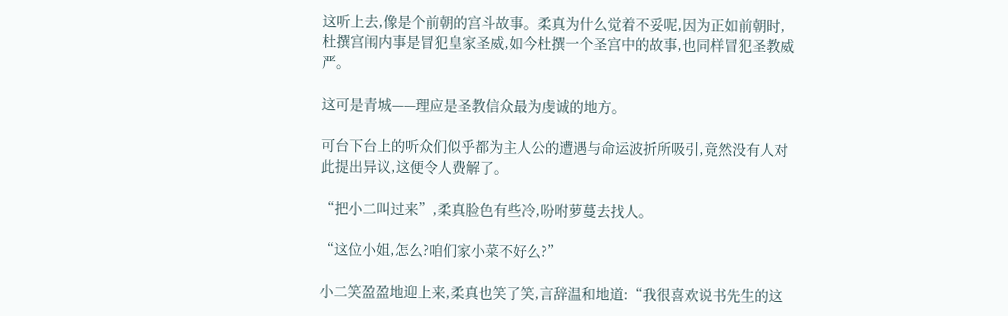这听上去,像是个前朝的宫斗故事。柔真为什么觉着不妥呢,因为正如前朝时,杜撰宫闱内事是冒犯皇家圣威,如今杜撰一个圣宫中的故事,也同样冒犯圣教威严。

这可是青城——理应是圣教信众最为虔诚的地方。

可台下台上的听众们似乎都为主人公的遭遇与命运波折所吸引,竟然没有人对此提出异议,这便令人费解了。

“把小二叫过来”,柔真脸色有些冷,吩咐萝蔓去找人。

“这位小姐,怎么?咱们家小菜不好么?”

小二笑盈盈地迎上来,柔真也笑了笑,言辞温和地道:“我很喜欢说书先生的这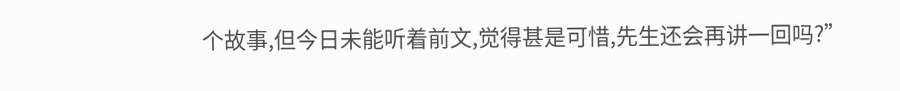个故事,但今日未能听着前文,觉得甚是可惜,先生还会再讲一回吗?”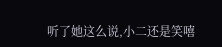听了她这么说,小二还是笑嘻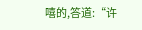嘻的,答道:“许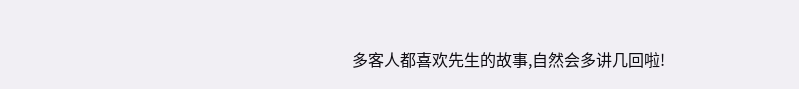多客人都喜欢先生的故事,自然会多讲几回啦!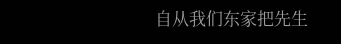自从我们东家把先生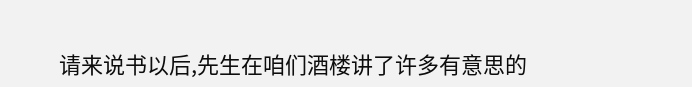请来说书以后,先生在咱们酒楼讲了许多有意思的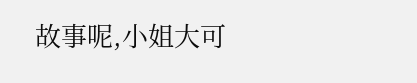故事呢,小姐大可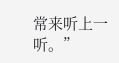常来听上一听。”